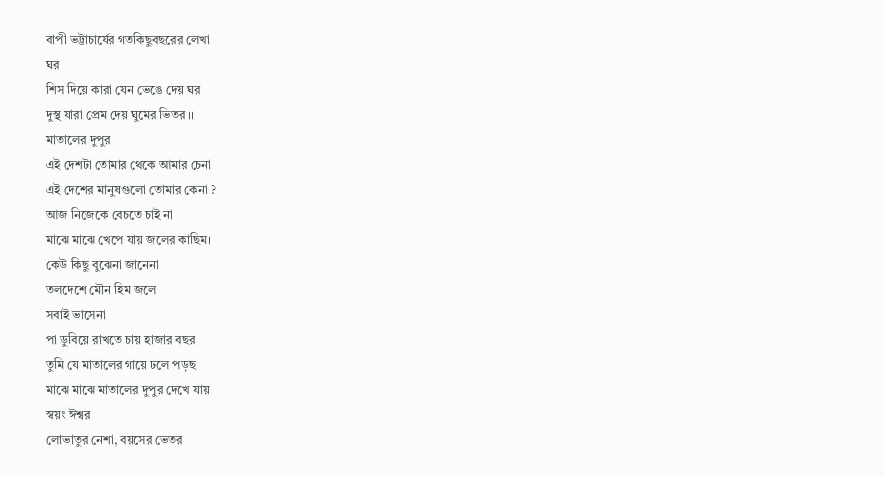বাপী ভট্টাচার্যের গতকিছুবছরের লেখা
ঘর
শিস দিয়ে কারা যেন ভেঙে দেয় ঘর
দুস্থ যারা প্রেম দেয় ঘুমের ভিতর ।।
মাতালের দুপুর
এই দেশটা তোমার থেকে আমার চেনা
এই দেশের মানুষগুলো তোমার কেনা ?
আজ নিজেকে বেচতে চাই না
মাঝে মাঝে খেপে যায় জলের কাছিম।
কেউ কিছু বুঝেনা জানেনা
তলদেশে মৌন হিম জলে
সবাই ভাসেনা
পা ডুবিয়ে রাখতে চায় হাজার বছর
তুমি যে মাতালের গায়ে ঢলে পড়ছ
মাঝে মাঝে মাতালের দুপুর দেখে যায়
স্বয়ং ঈশ্বর
লোভাতুর নেশা, বয়সের ভেতর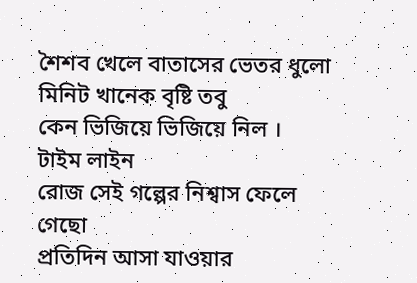শৈশব খেলে বাতাসের ভেতর ধুলো
মিনিট খানেক বৃষ্টি তবু
কেন ভিজিয়ে ভিজিয়ে নিল ।
টাইম লাইন
রোজ সেই গল্পের নিশ্বাস ফেলে গেছো
প্রতিদিন আসা যাওয়ার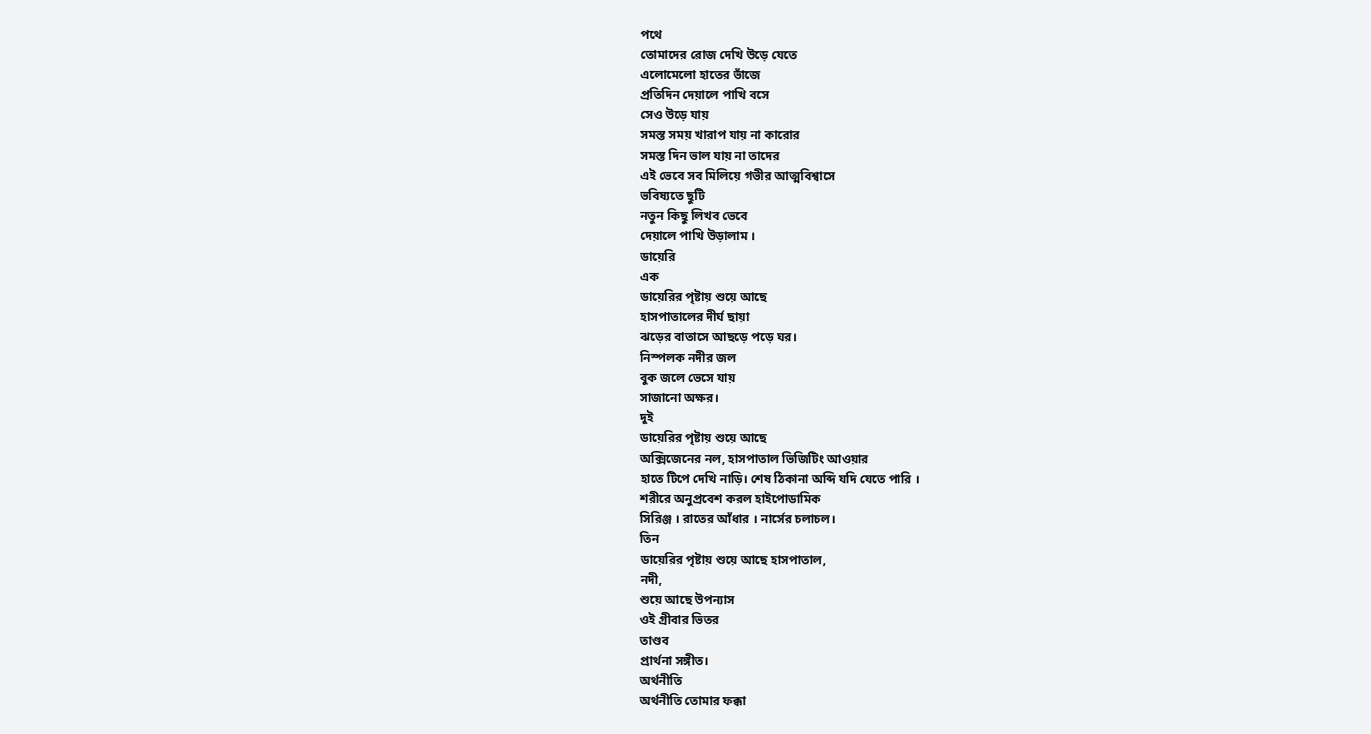পথে
তোমাদের রোজ দেখি উড়ে যেতে
এলোমেলো হাতের ভাঁজে
প্রতিদিন দেয়ালে পাখি বসে
সেও উড়ে যায়
সমস্ত সময় খারাপ যায় না কারোর
সমস্ত দিন ভাল যায় না তাদের
এই ভেবে সব মিলিয়ে গভীর আত্মবিশ্বাসে
ভবিষ্যতে ছুটি
নতুন কিছু লিখব ভেবে
দেয়ালে পাখি উড়ালাম ।
ডায়েরি
এক
ডায়েরির পৃষ্টায় শুয়ে আছে
হাসপাতালের দীর্ঘ ছায়া
ঝড়ের বাতাসে আছড়ে পড়ে ঘর।
নিস্পলক নদীর জল
বুক জলে ভেসে যায়
সাজানো অক্ষর।
দুই
ডায়েরির পৃষ্টায় শুয়ে আছে
অক্সিজেনের নল, হাসপাতাল ভিজিটিং আওয়ার
হাতে টিপে দেখি নাড়ি। শেষ ঠিকানা অব্দি যদি যেতে পারি ।
শরীরে অনুপ্রবেশ করল হাইপোডামিক
সিরিঞ্জ । রাতের আঁধার । নার্সের চলাচল।
তিন
ডায়েরির পৃষ্টায় শুয়ে আছে হাসপাতাল,
নদী,
শুয়ে আছে উপন্যাস
ওই গ্রীবার ভিতর
তাণ্ডব
প্রার্থনা সঙ্গীত।
অর্থনীতি
অর্থনীতি তোমার ফক্কা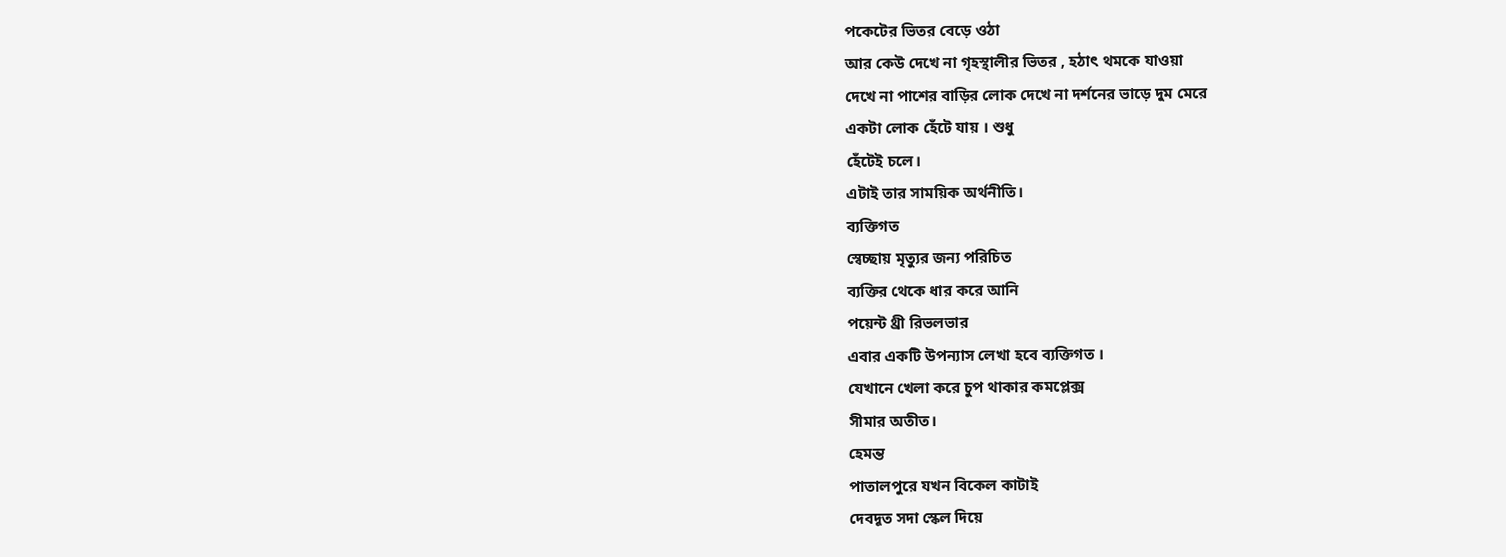পকেটের ভিতর বেড়ে ওঠা
আর কেউ দেখে না গৃহস্থালীর ভিতর , হঠাৎ থমকে যাওয়া
দেখে না পাশের বাড়ির লোক দেখে না দর্শনের ভাড়ে দুম মেরে
একটা লোক হেঁটে যায় । শুধু
হেঁটেই চলে।
এটাই তার সাময়িক অর্থনীতি।
ব্যক্তিগত
স্বেচ্ছায় মৃত্যুর জন্য পরিচিত
ব্যক্তির থেকে ধার করে আনি
পয়েন্ট থ্রী রিভলভার
এবার একটি উপন্যাস লেখা হবে ব্যক্তিগত ।
যেখানে খেলা করে চুপ থাকার কমপ্লেক্স
সীমার অতীত।
হেমন্ত
পাতালপুরে যখন বিকেল কাটাই
দেবদূত সদা স্কেল দিয়ে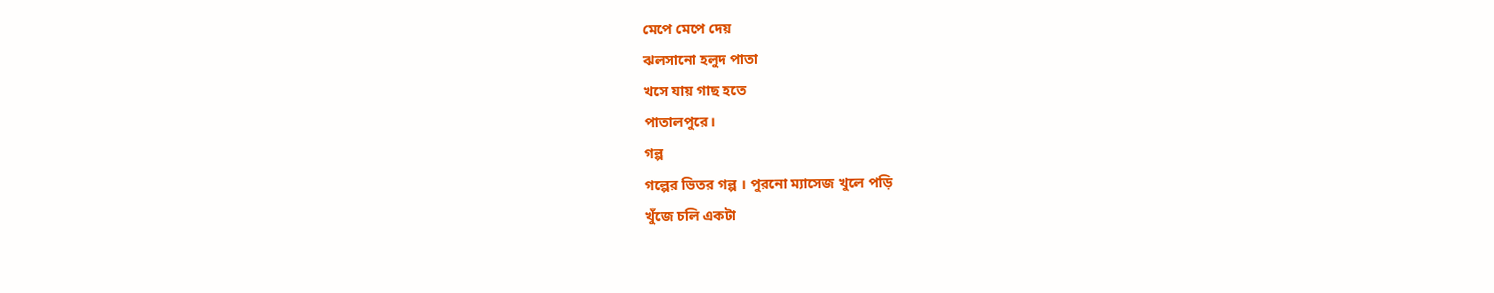মেপে মেপে দেয়
ঝলসানো হলুদ পাতা
খসে যায় গাছ হতে
পাতালপুরে।
গল্প
গল্পের ভিতর গল্প । পুরনো ম্যাসেজ খুলে পড়ি
খুঁজে চলি একটা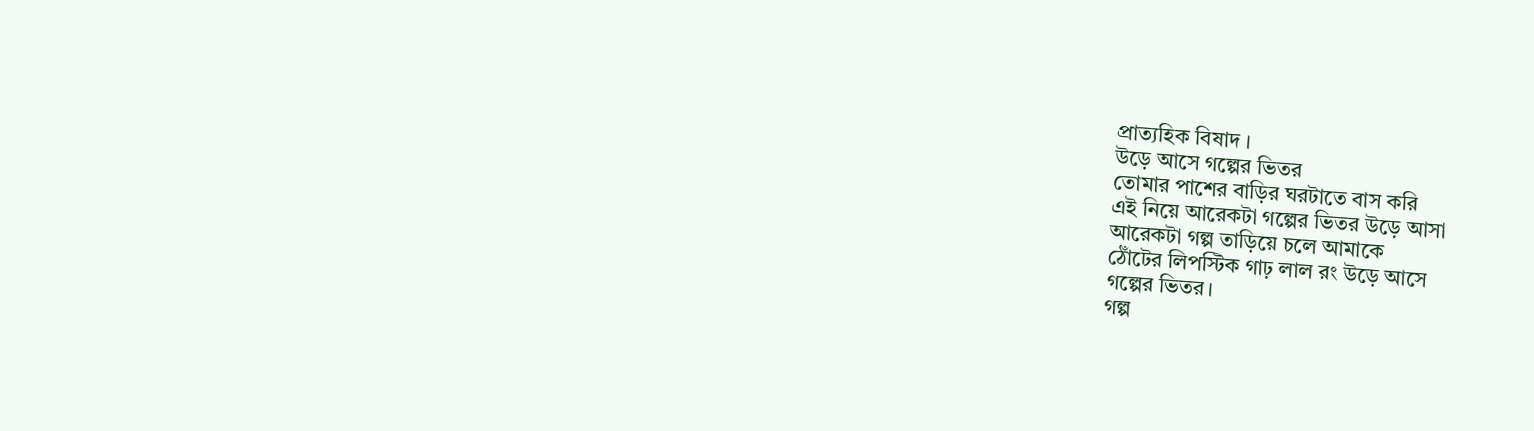প্রাত্যহিক বিষাদ ।
উড়ে আসে গল্পের ভিতর
তোমার পাশের বাড়ির ঘরটাতে বাস করি
এই নিয়ে আরেকটা গল্পের ভিতর উড়ে আসা
আরেকটা গল্প তাড়িয়ে চলে আমাকে
ঠোঁটের লিপস্টিক গাঢ় লাল রং উড়ে আসে
গল্পের ভিতর।
গল্প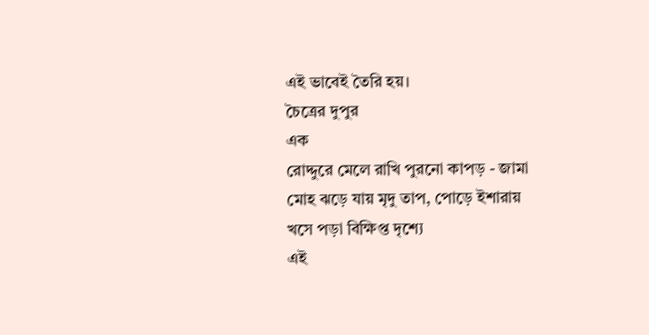এই ভাবেই তৈরি হয়।
চৈত্রের দুপুর
এক
রোদ্দুরে মেলে রাখি পুরনো কাপড় - জামা
মোহ ঝড়ে যায় মৃদু তাপ, পোড়ে ইশারায়
খসে পড়া বিক্ষিপ্ত দৃশ্যে
এই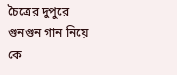চৈত্রের দুপুরে
গুনগুন গান নিয়ে
কে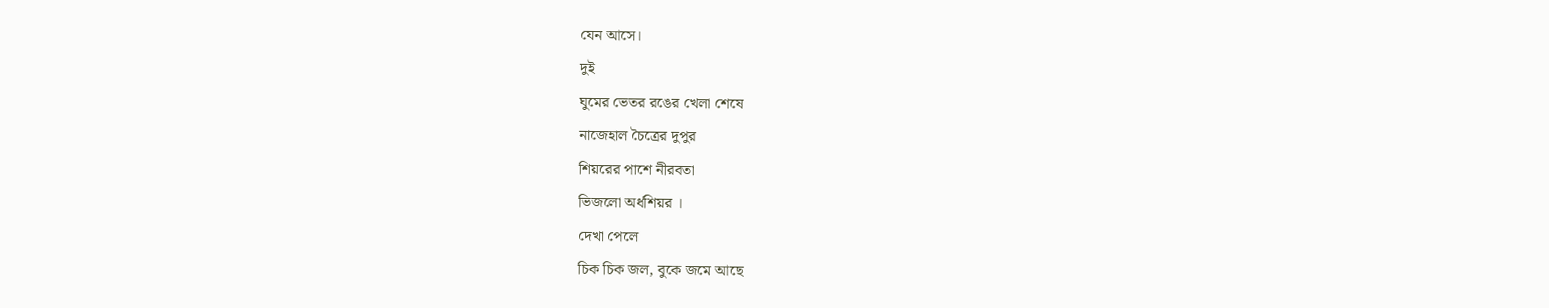যেন আসে।
দুই
ঘুমের ভেতর রঙের খেলা শেষে
নাজেহাল চৈত্রের দুপুর
শিয়রের পাশে নীরবতা
ভিজলো অর্ধশিয়র ।
দেখা পেলে
চিক চিক জল, বুকে জমে আছে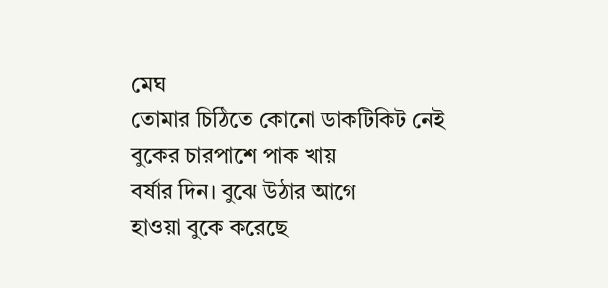মেঘ
তোমার চিঠিতে কোনো ডাকটিকিট নেই
বুকের চারপাশে পাক খায়
বর্ষার দিন। বুঝে উঠার আগে
হাওয়া বুকে করেছে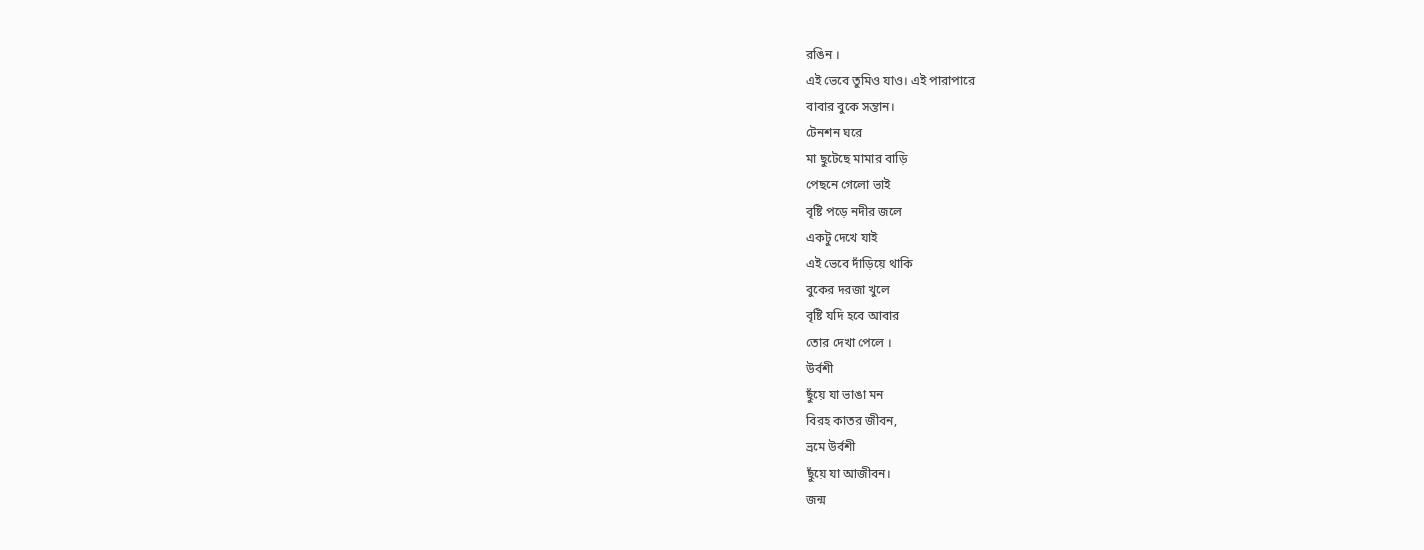রঙিন ।
এই ভেবে তুমিও যাও। এই পারাপারে
বাবার বুকে সন্তান।
টেনশন ঘরে
মা ছুটেছে মামার বাড়ি
পেছনে গেলো ভাই
বৃষ্টি পড়ে নদীর জলে
একটু দেখে যাই
এই ভেবে দাঁড়িয়ে থাকি
বুকের দরজা খুলে
বৃষ্টি যদি হবে আবার
তোর দেখা পেলে ।
উর্বশী
ছুঁয়ে যা ভাঙা মন
বিরহ কাতর জীবন,
ভ্রমে উর্বশী
ছুঁয়ে যা আজীবন।
জন্ম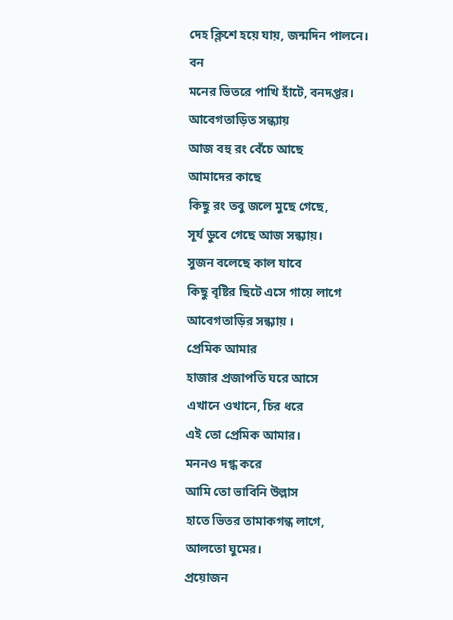দেহ ক্লিশে হয়ে যায়, জন্মদিন পালনে।
বন
মনের ভিতরে পাখি হাঁটে, বনদপ্তর।
আবেগতাড়িত সন্ধ্যায়
আজ বহু রং বেঁচে আছে
আমাদের কাছে
কিছু রং তবু জলে মুছে গেছে,
সূর্য ডুবে গেছে আজ সন্ধ্যায়।
সুজন বলেছে কাল যাবে
কিছু বৃষ্টির ছিটে এসে গায়ে লাগে
আবেগতাড়ির সন্ধ্যায় ।
প্রেমিক আমার
হাজার প্রজাপতি ঘরে আসে
এখানে ওখানে, চির ধরে
এই তো প্রেমিক আমার।
মননও দগ্ধ করে
আমি তো ভাবিনি উল্লাস
হাতে ভিতর তামাকগন্ধ লাগে,
আলতো ঘুমের।
প্রয়োজন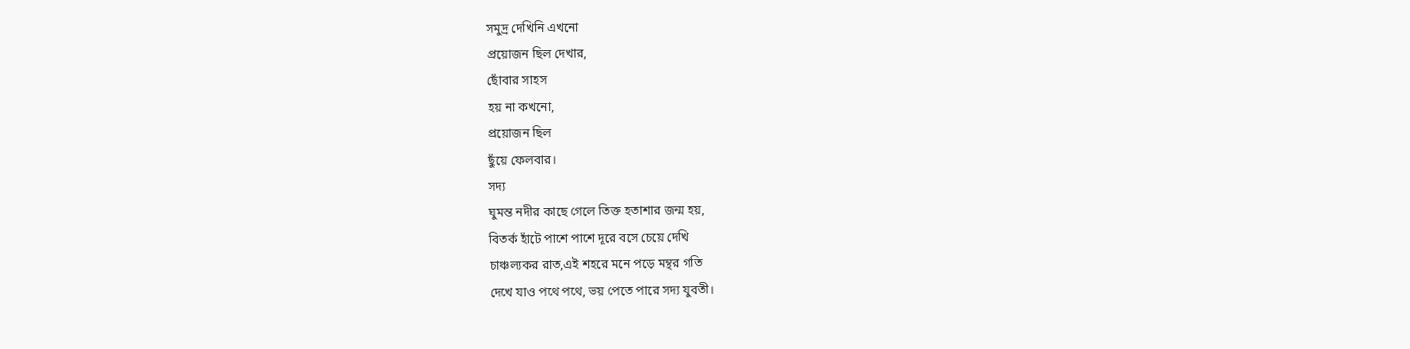সমুদ্র দেখিনি এখনো
প্রয়োজন ছিল দেখার,
ছোঁবার সাহস
হয় না কখনো,
প্রয়োজন ছিল
ছুঁয়ে ফেলবার।
সদ্য
ঘুমন্ত নদীর কাছে গেলে তিক্ত হতাশার জন্ম হয়,
বিতর্ক হাঁটে পাশে পাশে দূরে বসে চেয়ে দেখি
চাঞ্চল্যকর রাত,এই শহরে মনে পড়ে মন্থর গতি
দেখে যাও পথে পথে, ভয় পেতে পারে সদ্য যুবতী।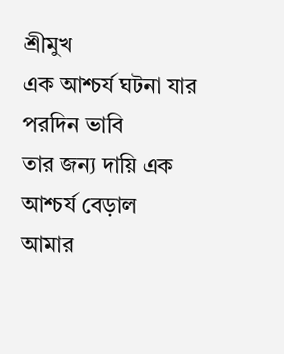শ্রীমুখ
এক আশ্চর্য ঘটনা যার পরদিন ভাবি
তার জন্য দায়ি এক আশ্চর্য বেড়াল
আমার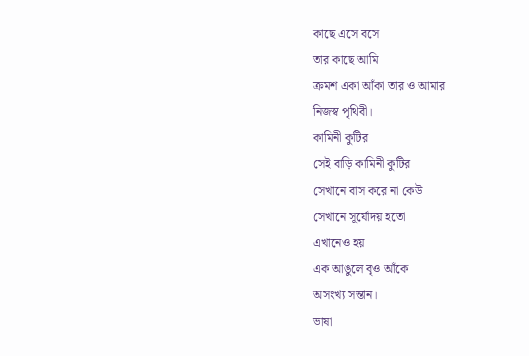কাছে এসে বসে
তার কাছে আমি
ক্রমশ একা আঁকা তার ও আমার
নিজস্ব পৃথিবী।
কামিনী কুটির
সেই বাড়ি কামিনী কুটির
সেখানে বাস করে না কেউ
সেখানে সূর্যোদয় হতো
এখানেও হয়
এক আঙুলে বৃও আঁকে
অসংখ্য সন্তান।
ভাষা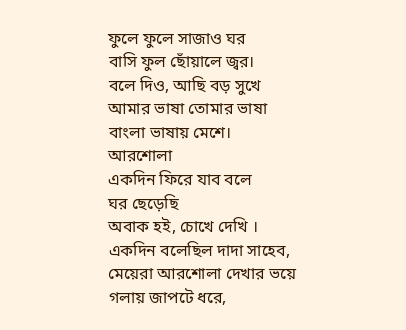ফুলে ফুলে সাজাও ঘর
বাসি ফুল ছোঁয়ালে জ্বর।
বলে দিও, আছি বড় সুখে
আমার ভাষা তোমার ভাষা
বাংলা ভাষায় মেশে।
আরশোলা
একদিন ফিরে যাব বলে
ঘর ছেড়েছি
অবাক হই, চোখে দেখি ।
একদিন বলেছিল দাদা সাহেব,
মেয়েরা আরশোলা দেখার ভয়ে
গলায় জাপটে ধরে,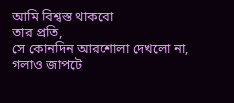আমি বিশ্বস্ত থাকবো
তার প্রতি,
সে কোনদিন আরশোলা দেখলো না,
গলাও জাপটে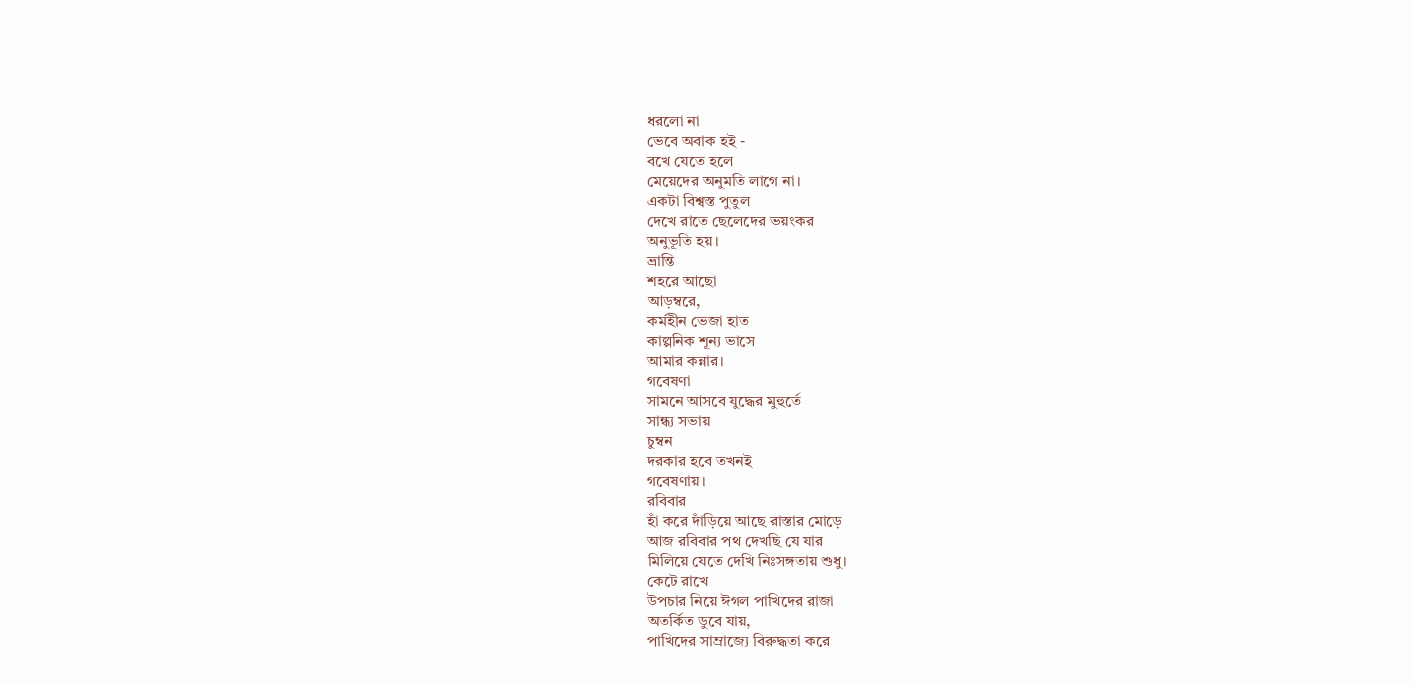ধরলো না
ভেবে অবাক হই -
বখে যেতে হলে
মেয়েদের অনুমতি লাগে না।
একটা বিশ্বস্ত পুতুল
দেখে রাতে ছেলেদের ভয়ংকর
অনুভূতি হয়।
ভ্রান্তি
শহরে আছো
আড়ম্বরে,
কর্মহীন ভেজা হাত
কাল্পনিক শূন্য ভাসে
আমার কন্নার।
গবেষণা
সামনে আসবে যুদ্ধের মুহুর্তে
সান্ধ্য সভায়
চুম্বন
দরকার হবে তখনই
গবেষণায়।
রবিবার
হাঁ করে দাঁড়িয়ে আছে রাস্তার মোড়ে
আজ রবিবার পথ দেখছি যে যার
মিলিয়ে যেতে দেখি নিঃসঙ্গতায় শুধু।
কেটে রাখে
উপচার নিয়ে ঈগল পাখিদের রাজা
অতর্কিত ডুবে যায়,
পাখিদের সাম্রাজ্যে বিরুদ্ধতা করে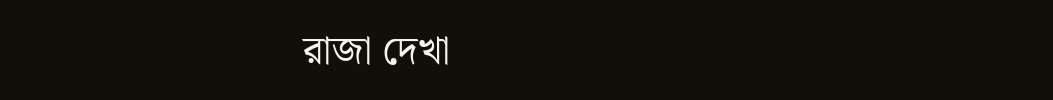রাজা দেখা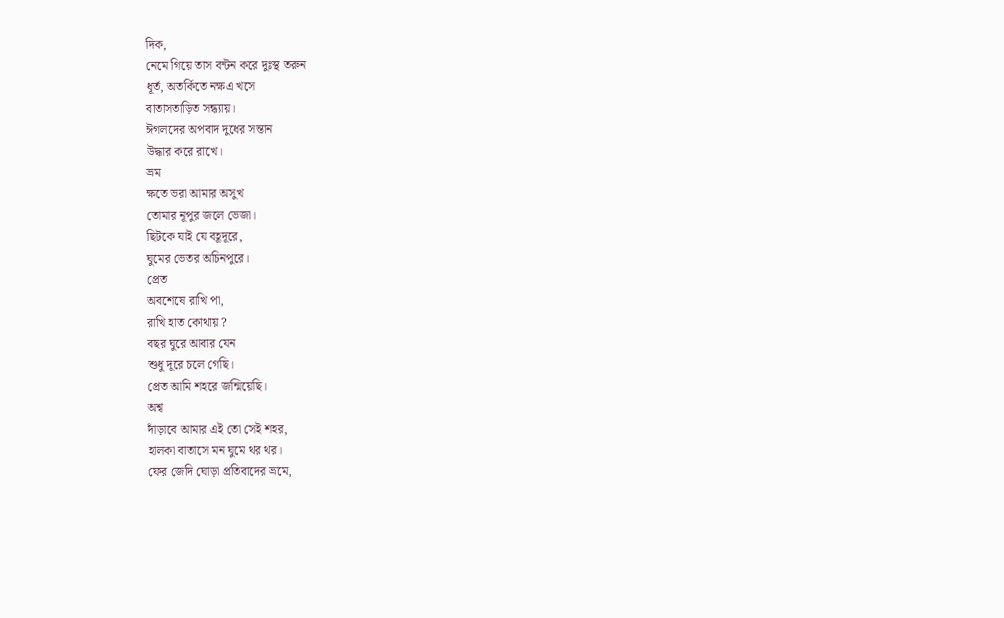দিক,
নেমে গিয়ে তাস বন্টন করে দুঃস্থ তরুন
ধূর্ত, অতর্কিতে নক্ষএ খসে
বাতাসতাড়িত সন্ধ্যায়।
ঈগলদের অপবাদ দুধের সন্তান
উদ্ধার করে রাখে।
ভ্রম
ক্ষতে ভরা আমার অসুখ
তোমার নূপুর জলে ভেজা।
ছিটকে যাই যে বহূদূরে,
ঘুমের ভেতর অচিনপুরে।
প্রেত
অবশেষে রাখি পা,
রাখি হাত কোথায় ?
বছর ঘুরে আবার যেন
শুধু দূরে চলে গেছি।
প্রেত আমি শহরে জন্মিয়েছি।
অশ্ব
দাঁড়াবে আমার এই তো সেই শহর,
হালকা বাতাসে মন ঘুমে থর থর।
ফের জেদি ঘোড়া প্রতিবাদের ভ্রমে,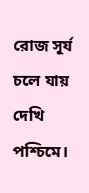রোজ সূর্য চলে যায় দেখি পশ্চিমে।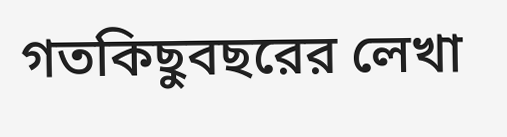গতকিছুবছরের লেখা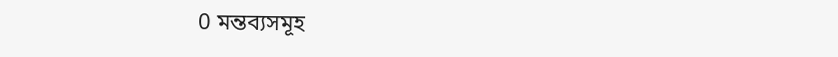0 মন্তব্যসমূহ